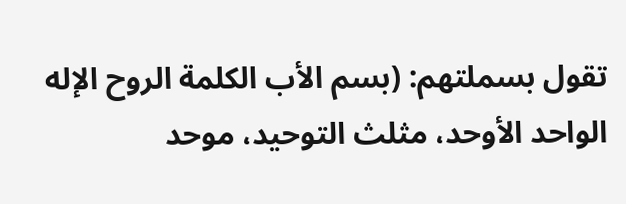تقول بسملتهم: (بسم الأب الكلمة الروح الإله الواحد الأوحد، مثلث التوحيد، موحد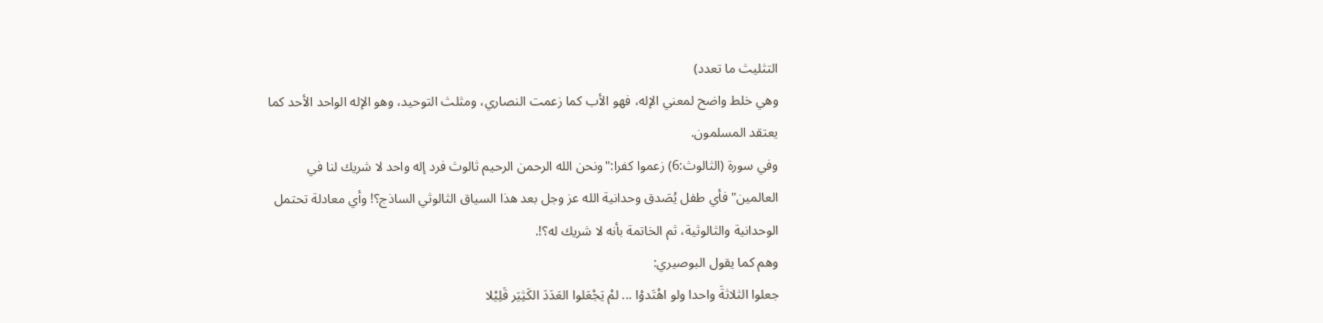التثليث ما تعدد)
وهي خلط واضح لمعني الإله، فهو الأب كما زعمت النصاري، ومثلث التوحيد، وهو الإله الواحد الأحد كما يعتقد المسلمون.
وفي سورة (الثالوث:6) زعموا كفرا:"ونحن الله الرحمن الرحيم ثالوث فرد إله واحد لا شريك لنا في العالمين"فأي طفل يُصَدق وحدانية الله عز وجل بعد هذا السياق الثالوثي الساذج؟! وأي معادلة تحتمل الوحدانية والثالوثية، ثم الخاتمة بأنه لا شريك له؟!.
وهم كما يقول البوصيري:
جعلوا الثلاثةَ واحدا ولو اهْتَدوْا ... لمْ يَجْعَلوا العَدَدَ الكَثِيَر قَلِيْلا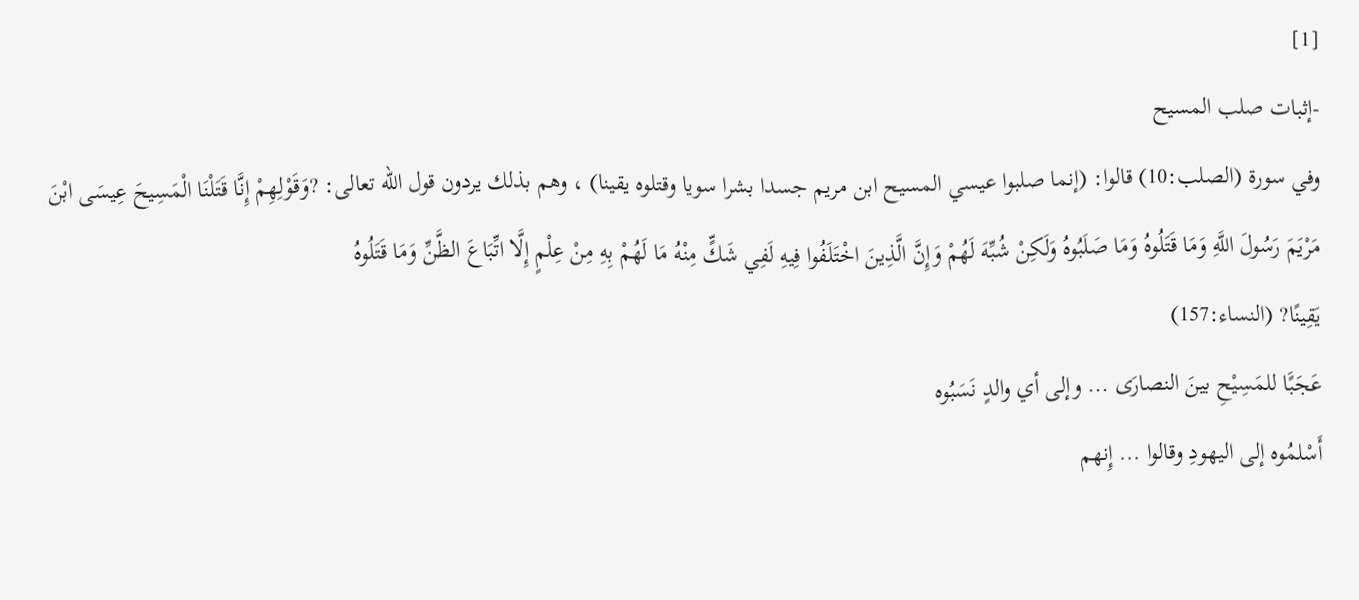[1]
-إثبات صلب المسيح
وفي سورة (الصلب:10) قالوا: (إنما صلبوا عيسي المسيح ابن مريم جسدا بشرا سويا وقتلوه يقينا) ، وهم بذلك يردون قول الله تعالى: ?وَقَوْلِهِمْ إِنَّا قَتَلْنَا الْمَسِيحَ عِيسَى ابْنَ مَرْيَمَ رَسُولَ اللَّهِ وَمَا قَتَلُوهُ وَمَا صَلَبُوهُ وَلَكِنْ شُبِّهَ لَهُمْ وَإِنَّ الَّذِينَ اخْتَلَفُوا فِيهِ لَفِي شَكٍّ مِنْهُ مَا لَهُمْ بِهِ مِنْ عِلْمٍ إِلَّا اتِّبَاعَ الظَّنِّ وَمَا قَتَلُوهُ
يَقِينًا? (النساء:157)
عَجَبًَا للمَسِيْحِ بينَ النصارَى ... وإلى أي والدٍ نَسَبُوه
أَسْلمُوه إلى اليهودِ وقالوا ... إِنهم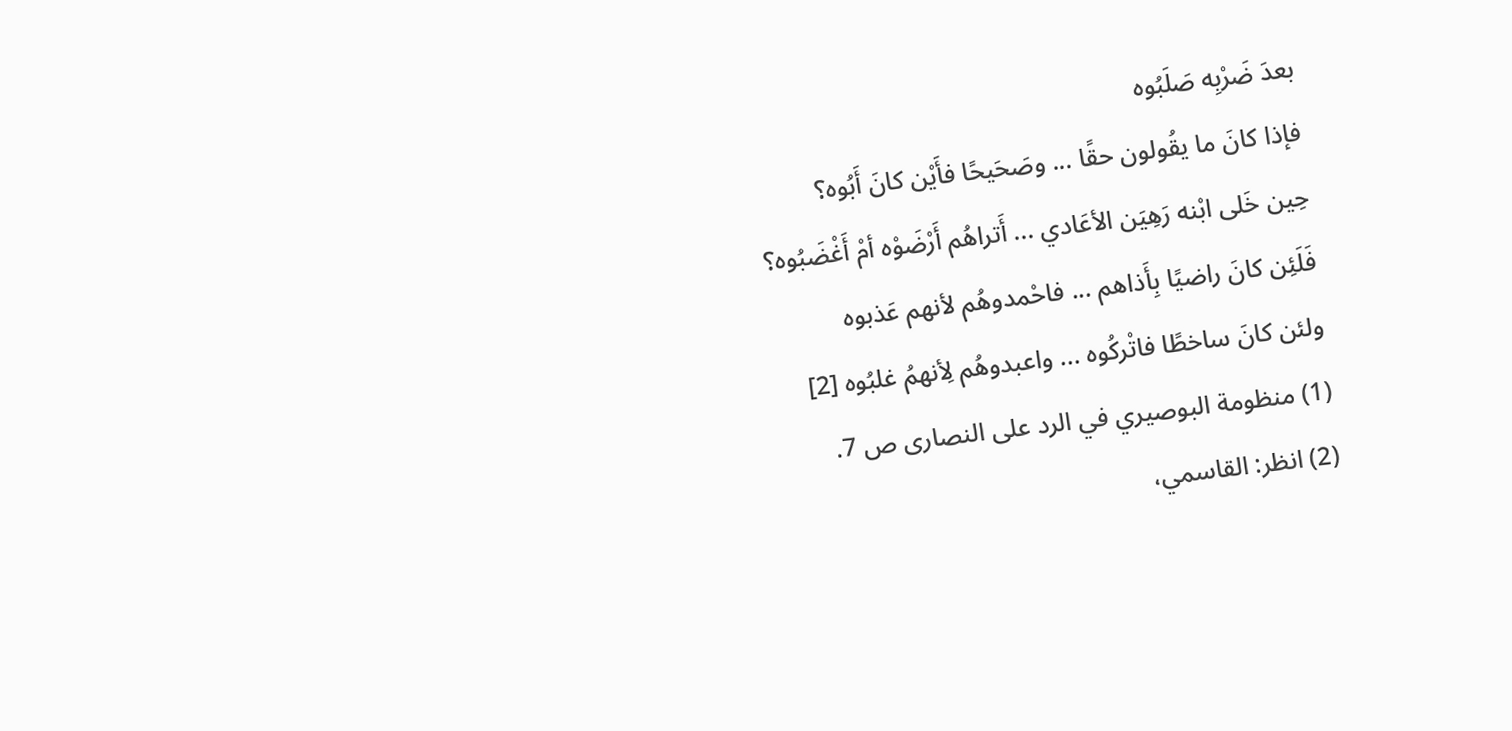بعدَ ضَرْبِه صَلَبُوه
فإذا كانَ ما يقُولون حقًا ... وصَحَيحًا فأَيْن كانَ أَبُوه؟
حِين خَلى ابْنه رَهِيَن الأعَادي ... أَتراهُم أَرْضَوْه أمْ أَغْضَبُوه؟
فَلَئِن كانَ راضيًا بِأَذاهم ... فاحْمدوهُم لأنهم عَذبوه
ولئن كانَ ساخطًا فاتْركُوه ... واعبدوهُم لِأنهمُ غلبُوه [2]
(1) منظومة البوصيري في الرد على النصارى ص 7.
(2) انظر: القاسمي،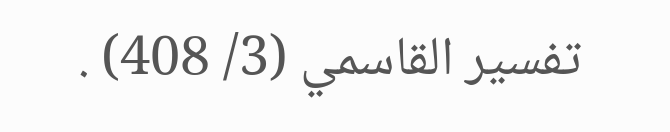تفسير القاسمي (3/ 408) .